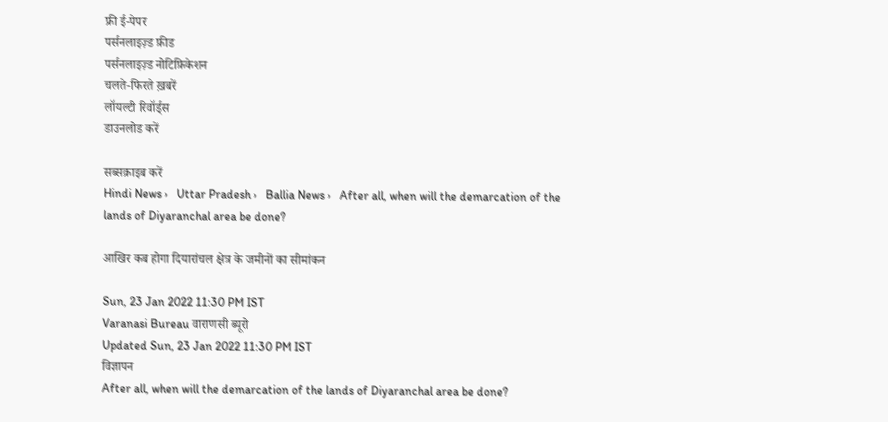फ्री ई-पेपर
पर्सनलाइज़्ड फ़ीड
पर्सनलाइज़्ड नोटिफ़िकेशन
चलते-फिरते ख़बरें
लॉयल्टी रिवॉर्ड्स
डाउनलोड करें

सब्सक्राइब करें
Hindi News ›   Uttar Pradesh ›   Ballia News ›   After all, when will the demarcation of the lands of Diyaranchal area be done?

आखिर कब होगा दियारांचल क्षेत्र के जमीनों का सीमांकन

Sun, 23 Jan 2022 11:30 PM IST
Varanasi Bureau वाराणसी ब्यूरो
Updated Sun, 23 Jan 2022 11:30 PM IST
विज्ञापन
After all, when will the demarcation of the lands of Diyaranchal area be done?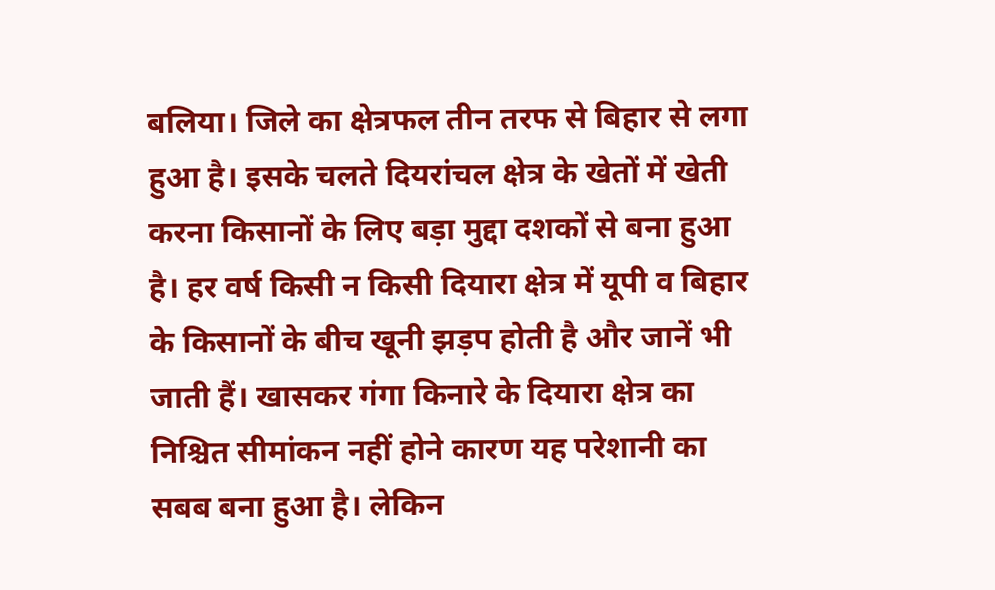बलिया। जिले का क्षेत्रफल तीन तरफ से बिहार से लगा हुआ है। इसके चलते दियरांचल क्षेत्र के खेतों में खेती करना किसानों के लिए बड़ा मुद्दा दशकों से बना हुआ है। हर वर्ष किसी न किसी दियारा क्षेत्र में यूपी व बिहार के किसानों के बीच खूनी झड़प होती है और जानें भी जाती हैं। खासकर गंगा किनारे के दियारा क्षेत्र का निश्चित सीमांकन नहीं होने कारण यह परेशानी का सबब बना हुआ है। लेकिन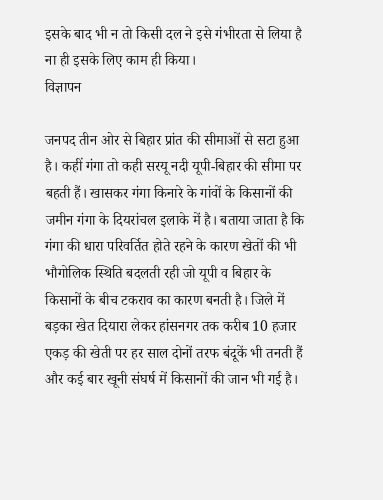इसके बाद भी न तो किसी दल ने इसे गंभीरता से लिया है ना ही इसके लिए काम ही किया।
विज्ञापन

जनपद तीन ओर से बिहार प्रांत की सीमाओं से सटा हुआ है। कहीं गंगा तो कही सरयू नदी यूपी-बिहार की सीमा पर बहती हैं। खासकर गंगा किनारे के गांवों के किसानों की जमीन गंगा के दियरांचल इलाके में है। बताया जाता है कि गंगा की धारा परिवर्तित होते रहने के कारण खेतों की भी भौगोलिक स्थिति बदलती रही जो यूपी व बिहार के किसानों के बीच टकराव का कारण बनती है। जिले में बड़का खेत दियारा लेकर हांसनगर तक करीब 10 हजार एकड़ की खेती पर हर साल दोनों तरफ बंदूकें भी तनती हैं और कई बार खूनी संघर्ष में किसानों की जान भी गई है।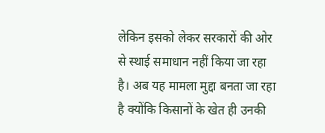लेकिन इसको लेकर सरकारों की ओर से स्थाई समाधान नहीं किया जा रहा है। अब यह मामला मुद्दा बनता जा रहा है क्योंकि किसानों के खेत ही उनकी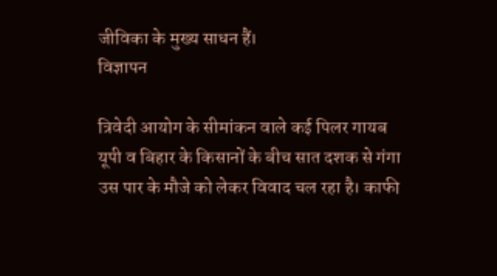जीविका के मुख्य साधन हैं।
विज्ञापन

त्रिवेदी आयोग के सीमांकन वाले कई पिलर गायब
यूपी व बिहार के किसानों के बीच सात दशक से गंगा उस पार के मौजे को लेकर विवाद चल रहा है। काफी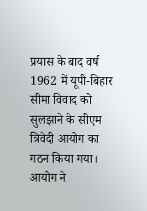प्रयास के बाद वर्ष 1962 में यूपी-बिहार सीमा विवाद को सुलझाने के सीएम त्रिवेदी आयोग का गठन किया गया। आयोग ने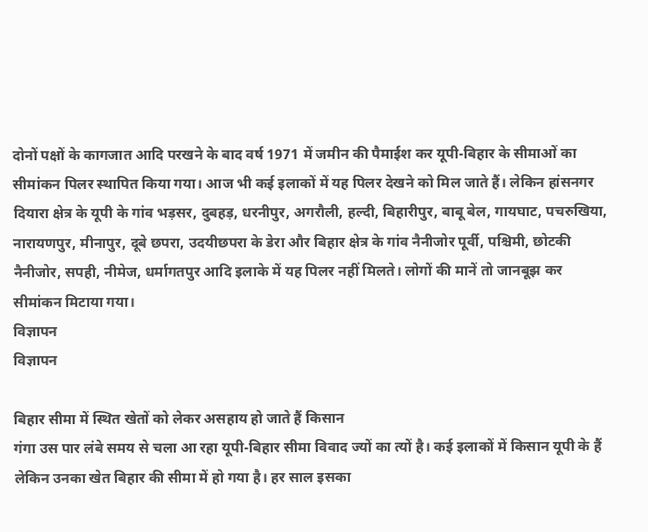दोनों पक्षों के कागजात आदि परखने के बाद वर्ष 1971 में जमीन की पैमाईश कर यूपी-बिहार के सीमाओं का सीमांकन पिलर स्थापित किया गया। आज भी कई इलाकों में यह पिलर देखने को मिल जाते हैं। लेकिन हांसनगर दियारा क्षेत्र के यूपी के गांव भड़सर, दुबहड़, धरनीपुर, अगरौली, हल्दी, बिहारीपुर, बाबू बेल, गायघाट, पचरुखिया, नारायणपुर, मीनापुर, दूबे छपरा, उदयीछपरा के डेरा और बिहार क्षेत्र के गांव नैनीजोर पूर्वी, पश्चिमी, छोटकी नैनीजोर, सपही, नीमेज, धर्मागतपुर आदि इलाके में यह पिलर नहीं मिलते। लोगों की मानें तो जानबूझ कर सीमांकन मिटाया गया।
विज्ञापन
विज्ञापन

बिहार सीमा में स्थित खेतों को लेकर असहाय हो जाते हैं किसान
गंगा उस पार लंबे समय से चला आ रहा यूपी-बिहार सीमा विवाद ज्यों का त्यों है। कई इलाकों में किसान यूपी के हैं लेकिन उनका खेत बिहार की सीमा में हो गया है। हर साल इसका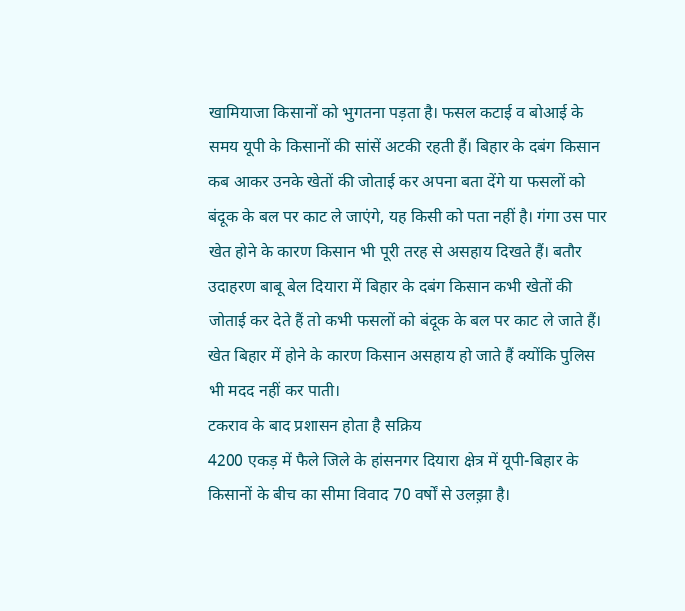खामियाजा किसानों को भुगतना पड़ता है। फसल कटाई व बोआई के समय यूपी के किसानों की सांसें अटकी रहती हैं। बिहार के दबंग किसान कब आकर उनके खेतों की जोताई कर अपना बता देंगे या फसलों को बंदूक के बल पर काट ले जाएंगे, यह किसी को पता नहीं है। गंगा उस पार खेत होने के कारण किसान भी पूरी तरह से असहाय दिखते हैं। बतौर उदाहरण बाबू बेल दियारा में बिहार के दबंग किसान कभी खेतों की जोताई कर देते हैं तो कभी फसलों को बंदूक के बल पर काट ले जाते हैं। खेत बिहार में होने के कारण किसान असहाय हो जाते हैं क्योंकि पुलिस भी मदद नहीं कर पाती।
टकराव के बाद प्रशासन होता है सक्रिय
4200 एकड़ में फैले जिले के हांसनगर दियारा क्षेत्र में यूपी-बिहार के किसानों के बीच का सीमा विवाद 70 वर्षों से उलझ़ा है।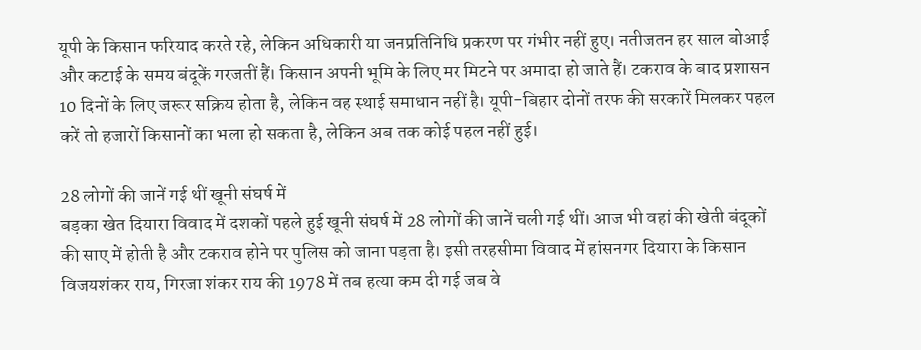यूपी के किसान फरियाद करते रहे, लेकिन अधिकारी या जनप्रतिनिधि प्रकरण पर गंभीर नहीं हुए। नतीजतन हर साल बोआई और कटाई के समय बंदूकें गरजतीं हैं। किसान अपनी भूमि के लिए मर मिटने पर अमादा हो जाते हैं। टकराव के बाद प्रशासन 10 दिनों के लिए जरूर सक्रिय होता है, लेकिन वह स्थाई समाधान नहीं है। यूपी-बिहार दोनों तरफ की सरकारें मिलकर पहल करें तो हजारों किसानों का भला हो सकता है, लेकिन अब तक कोई पहल नहीं हुई।

28 लोगों की जानें गई थीं खूनी संघर्ष में
बड़का खेत दियारा विवाद में दशकों पहले हुई खूनी संघर्ष में 28 लोगों की जानें चली गई थीं। आज भी वहां की खेती बंदूकों की साए में होती है और टकराव होने पर पुलिस को जाना पड़ता है। इसी तरहसीमा विवाद में हांसनगर दियारा के किसान विजयशंकर राय, गिरजा शंकर राय की 1978 में तब हत्या कम दी गई जब वे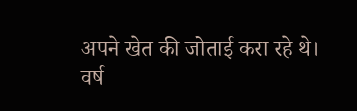अपने खेत की जोताई करा रहे थे। वर्ष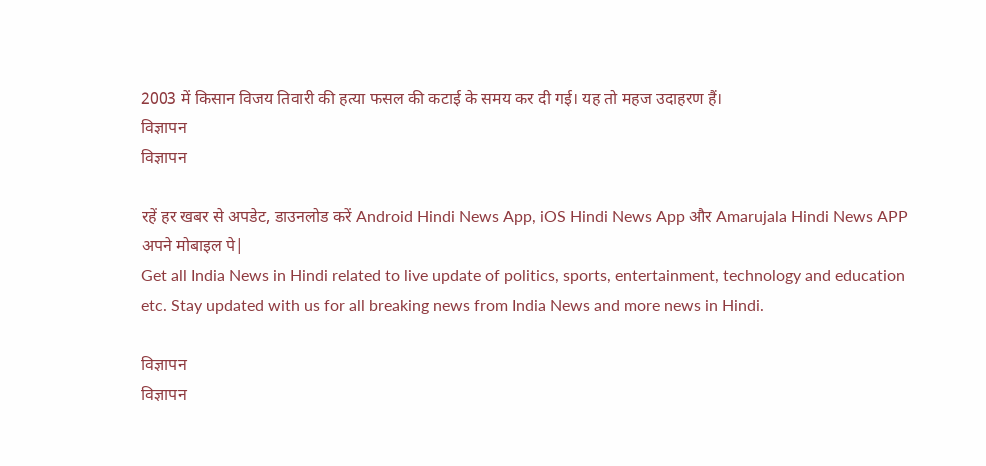2003 में किसान विजय तिवारी की हत्या फसल की कटाई के समय कर दी गई। यह तो महज उदाहरण हैं।
विज्ञापन
विज्ञापन

रहें हर खबर से अपडेट, डाउनलोड करें Android Hindi News App, iOS Hindi News App और Amarujala Hindi News APP अपने मोबाइल पे|
Get all India News in Hindi related to live update of politics, sports, entertainment, technology and education etc. Stay updated with us for all breaking news from India News and more news in Hindi.

विज्ञापन
विज्ञापन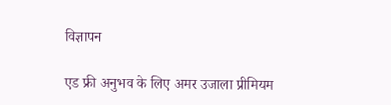विज्ञापन

एड फ्री अनुभव के लिए अमर उजाला प्रीमियम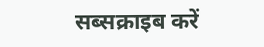सब्सक्राइब करें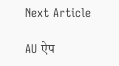Next Article

AU ऐप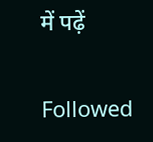में पढ़ें

Followed